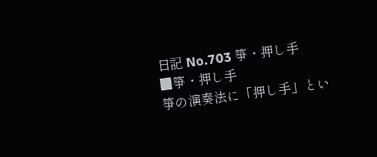日記 No.703 箏・押し手
■箏・押し手
箏の演奏法に「押し手」とい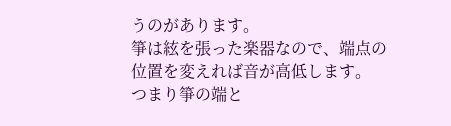うのがあります。
箏は絃を張った楽器なので、端点の位置を変えれば音が高低します。
つまり箏の端と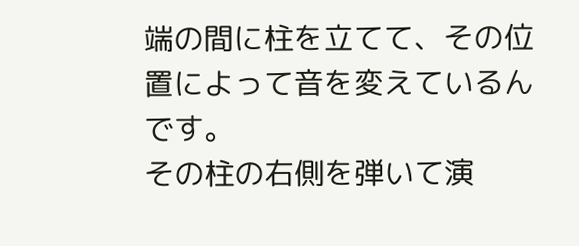端の間に柱を立てて、その位置によって音を変えているんです。
その柱の右側を弾いて演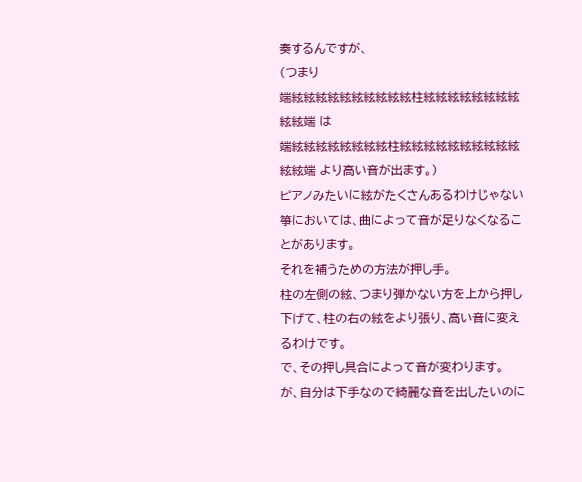奏するんですが、
(つまり
端絃絃絃絃絃絃絃絃絃絃柱絃絃絃絃絃絃絃絃絃絃端 は
端絃絃絃絃絃絃絃絃柱絃絃絃絃絃絃絃絃絃絃絃絃端 より高い音が出ます。)
ピアノみたいに絃がたくさんあるわけじゃない箏においては、曲によって音が足りなくなることがあります。
それを補うための方法が押し手。
柱の左側の絃、つまり弾かない方を上から押し下げて、柱の右の絃をより張り、高い音に変えるわけです。
で、その押し具合によって音が変わります。
が、自分は下手なので綺麗な音を出したいのに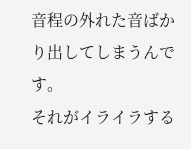音程の外れた音ばかり出してしまうんです。
それがイライラする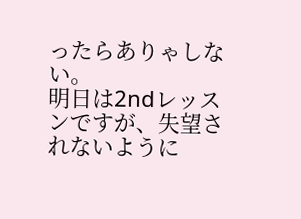ったらありゃしない。
明日は2ndレッスンですが、失望されないように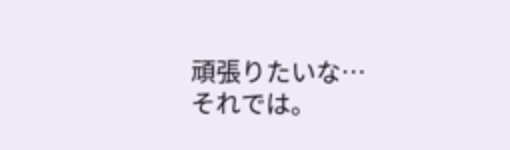頑張りたいな…
それでは。